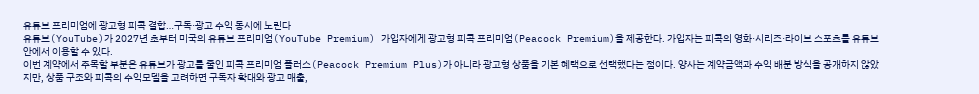유튜브 프리미엄에 광고형 피콕 결합…구독·광고 수익 동시에 노린다
유튜브(YouTube)가 2027년 초부터 미국의 유튜브 프리미엄(YouTube Premium) 가입자에게 광고형 피콕 프리미엄(Peacock Premium)을 제공한다. 가입자는 피콕의 영화·시리즈·라이브 스포츠를 유튜브 안에서 이용할 수 있다.
이번 계약에서 주목할 부분은 유튜브가 광고를 줄인 피콕 프리미엄 플러스(Peacock Premium Plus)가 아니라 광고형 상품을 기본 혜택으로 선택했다는 점이다. 양사는 계약금액과 수익 배분 방식을 공개하지 않았지만, 상품 구조와 피콕의 수익모델을 고려하면 구독자 확대와 광고 매출,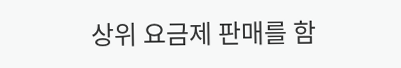상위 요금제 판매를 함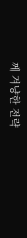께 겨냥한 전략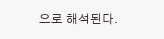으로 해석된다.